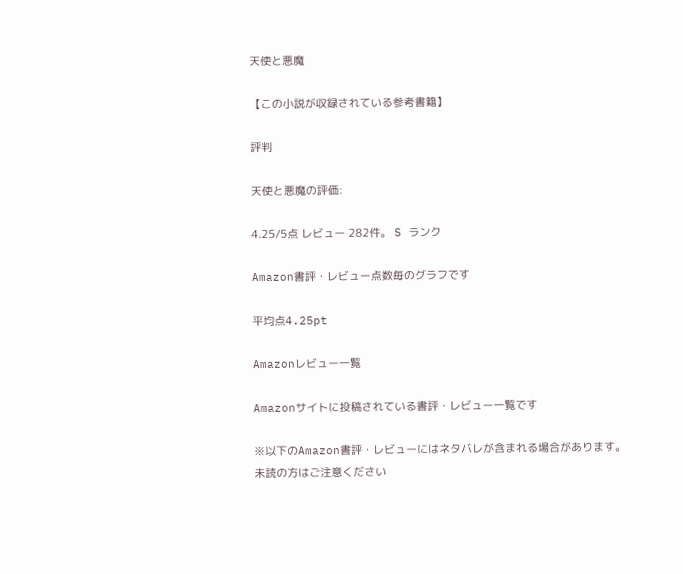天使と悪魔

【この小説が収録されている参考書籍】

評判

天使と悪魔の評価:

4.25/5点 レビュー 282件。 S ランク

Amazon書評・レビュー点数毎のグラフです

平均点4.25pt

Amazonレビュー一覧

Amazonサイトに投稿されている書評・レビュー一覧です

※以下のAmazon書評・レビューにはネタバレが含まれる場合があります。
未読の方はご注意ください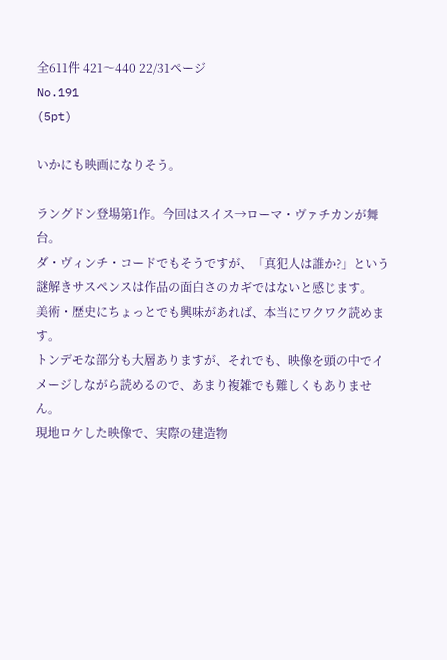全611件 421〜440 22/31ページ
No.191
(5pt)

いかにも映画になりそう。

ラングドン登場第1作。今回はスイス→ローマ・ヴァチカンが舞台。
ダ・ヴィンチ・コードでもそうですが、「真犯人は誰か?」という謎解きサスペンスは作品の面白さのカギではないと感じます。
美術・歴史にちょっとでも興味があれば、本当にワクワク読めます。
トンデモな部分も大層ありますが、それでも、映像を頭の中でイメージしながら読めるので、あまり複雑でも難しくもありません。
現地ロケした映像で、実際の建造物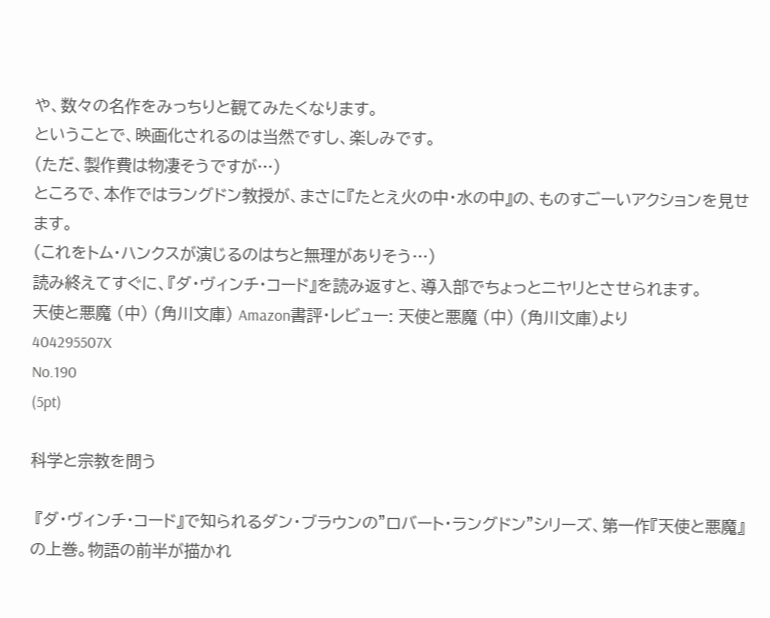や、数々の名作をみっちりと観てみたくなります。
ということで、映画化されるのは当然ですし、楽しみです。
(ただ、製作費は物凄そうですが…)
ところで、本作ではラングドン教授が、まさに『たとえ火の中・水の中』の、ものすごーいアクションを見せます。
(これをトム・ハンクスが演じるのはちと無理がありそう…)
読み終えてすぐに、『ダ・ヴィンチ・コード』を読み返すと、導入部でちょっとニヤリとさせられます。
天使と悪魔 (中) (角川文庫) Amazon書評・レビュー: 天使と悪魔 (中) (角川文庫)より
404295507X
No.190
(5pt)

科学と宗教を問う

 『ダ・ヴィンチ・コード』で知られるダン・ブラウンの"ロバート・ラングドン"シリーズ、第一作『天使と悪魔』の上巻。物語の前半が描かれ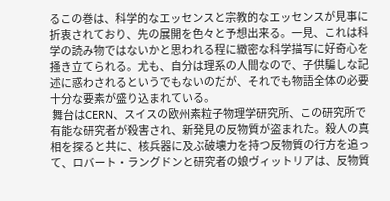るこの巻は、科学的なエッセンスと宗教的なエッセンスが見事に折衷されており、先の展開を色々と予想出来る。一見、これは科学の読み物ではないかと思われる程に緻密な科学描写に好奇心を掻き立てられる。尤も、自分は理系の人間なので、子供騙しな記述に惑わされるというでもないのだが、それでも物語全体の必要十分な要素が盛り込まれている。
 舞台はCERN、スイスの欧州素粒子物理学研究所、この研究所で有能な研究者が殺害され、新発見の反物質が盗まれた。殺人の真相を探ると共に、核兵器に及ぶ破壊力を持つ反物質の行方を追って、ロバート・ラングドンと研究者の娘ヴィットリアは、反物質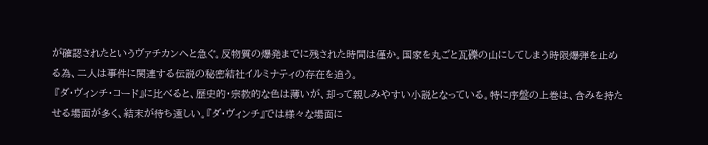が確認されたというヴァチカンへと急ぐ。反物質の爆発までに残された時間は僅か。国家を丸ごと瓦礫の山にしてしまう時限爆弾を止める為、二人は事件に関連する伝説の秘密結社イルミナティの存在を追う。
 『ダ・ヴィンチ・コード』に比べると、歴史的・宗教的な色は薄いが、却って親しみやすい小説となっている。特に序盤の上巻は、含みを持たせる場面が多く、結末が待ち遠しい。『ダ・ヴィンチ』では様々な場面に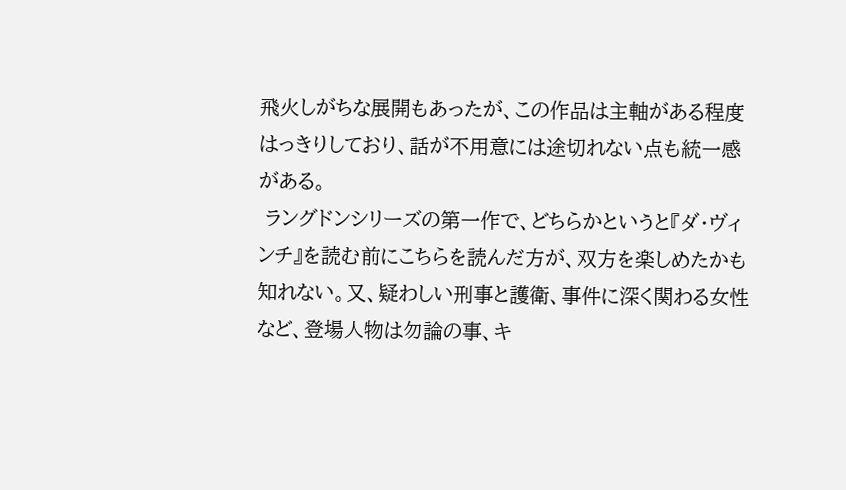飛火しがちな展開もあったが、この作品は主軸がある程度はっきりしており、話が不用意には途切れない点も統一感がある。
 ラングドンシリーズの第一作で、どちらかというと『ダ・ヴィンチ』を読む前にこちらを読んだ方が、双方を楽しめたかも知れない。又、疑わしい刑事と護衛、事件に深く関わる女性など、登場人物は勿論の事、キ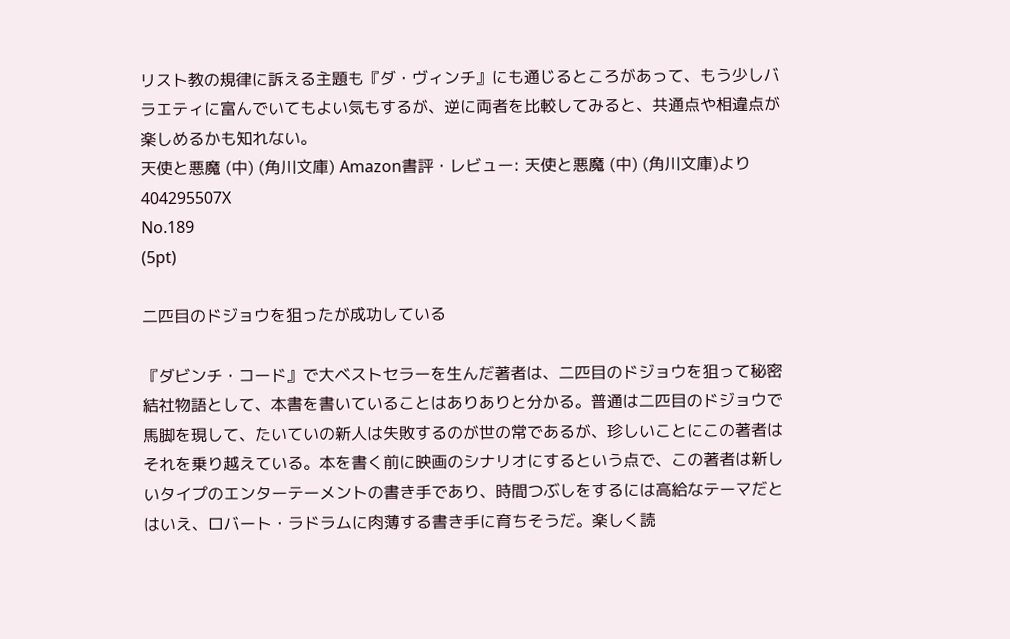リスト教の規律に訴える主題も『ダ・ヴィンチ』にも通じるところがあって、もう少しバラエティに富んでいてもよい気もするが、逆に両者を比較してみると、共通点や相違点が楽しめるかも知れない。
天使と悪魔 (中) (角川文庫) Amazon書評・レビュー: 天使と悪魔 (中) (角川文庫)より
404295507X
No.189
(5pt)

二匹目のドジョウを狙ったが成功している

『ダビンチ・コード』で大ベストセラーを生んだ著者は、二匹目のドジョウを狙って秘密結社物語として、本書を書いていることはありありと分かる。普通は二匹目のドジョウで馬脚を現して、たいていの新人は失敗するのが世の常であるが、珍しいことにこの著者はそれを乗り越えている。本を書く前に映画のシナリオにするという点で、この著者は新しいタイプのエンターテーメントの書き手であり、時間つぶしをするには高給なテーマだとはいえ、ロバート・ラドラムに肉薄する書き手に育ちそうだ。楽しく読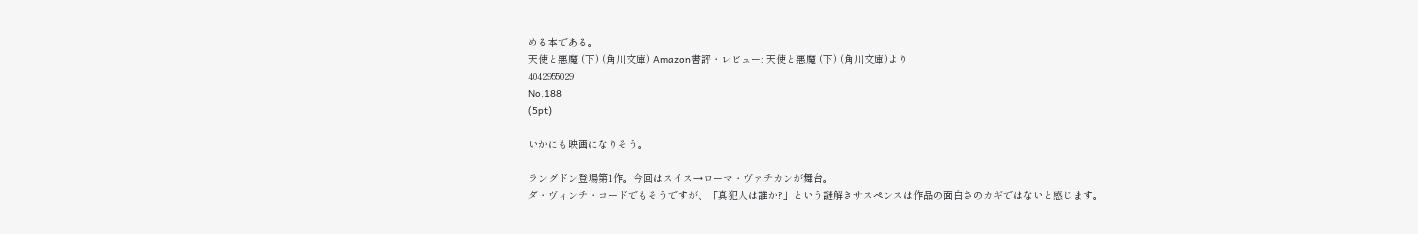める本である。
天使と悪魔 (下) (角川文庫) Amazon書評・レビュー: 天使と悪魔 (下) (角川文庫)より
4042955029
No.188
(5pt)

いかにも映画になりそう。

ラングドン登場第1作。今回はスイス→ローマ・ヴァチカンが舞台。
ダ・ヴィンチ・コードでもそうですが、「真犯人は誰か?」という謎解きサスペンスは作品の面白さのカギではないと感じます。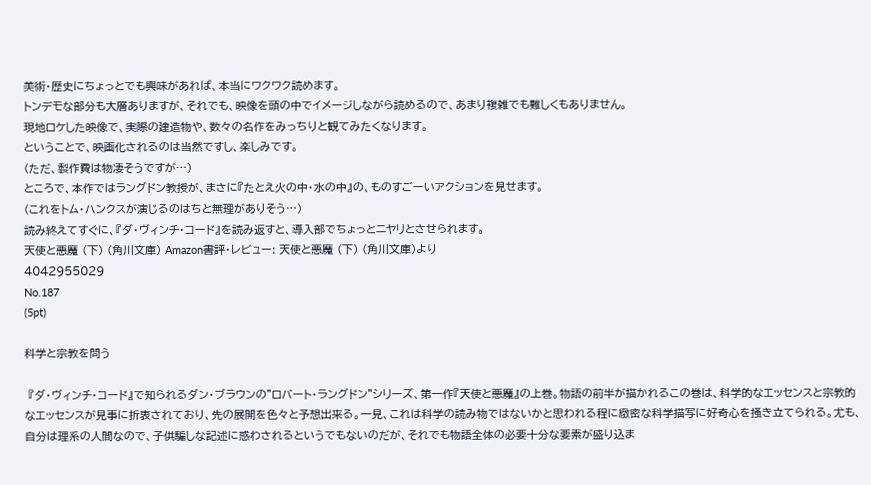美術・歴史にちょっとでも興味があれば、本当にワクワク読めます。
トンデモな部分も大層ありますが、それでも、映像を頭の中でイメージしながら読めるので、あまり複雑でも難しくもありません。
現地ロケした映像で、実際の建造物や、数々の名作をみっちりと観てみたくなります。
ということで、映画化されるのは当然ですし、楽しみです。
(ただ、製作費は物凄そうですが…)
ところで、本作ではラングドン教授が、まさに『たとえ火の中・水の中』の、ものすごーいアクションを見せます。
(これをトム・ハンクスが演じるのはちと無理がありそう…)
読み終えてすぐに、『ダ・ヴィンチ・コード』を読み返すと、導入部でちょっとニヤリとさせられます。
天使と悪魔 (下) (角川文庫) Amazon書評・レビュー: 天使と悪魔 (下) (角川文庫)より
4042955029
No.187
(5pt)

科学と宗教を問う

 『ダ・ヴィンチ・コード』で知られるダン・ブラウンの"ロバート・ラングドン"シリーズ、第一作『天使と悪魔』の上巻。物語の前半が描かれるこの巻は、科学的なエッセンスと宗教的なエッセンスが見事に折衷されており、先の展開を色々と予想出来る。一見、これは科学の読み物ではないかと思われる程に緻密な科学描写に好奇心を掻き立てられる。尤も、自分は理系の人間なので、子供騙しな記述に惑わされるというでもないのだが、それでも物語全体の必要十分な要素が盛り込ま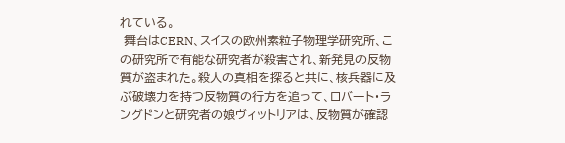れている。
 舞台はCERN、スイスの欧州素粒子物理学研究所、この研究所で有能な研究者が殺害され、新発見の反物質が盗まれた。殺人の真相を探ると共に、核兵器に及ぶ破壊力を持つ反物質の行方を追って、ロバート・ラングドンと研究者の娘ヴィットリアは、反物質が確認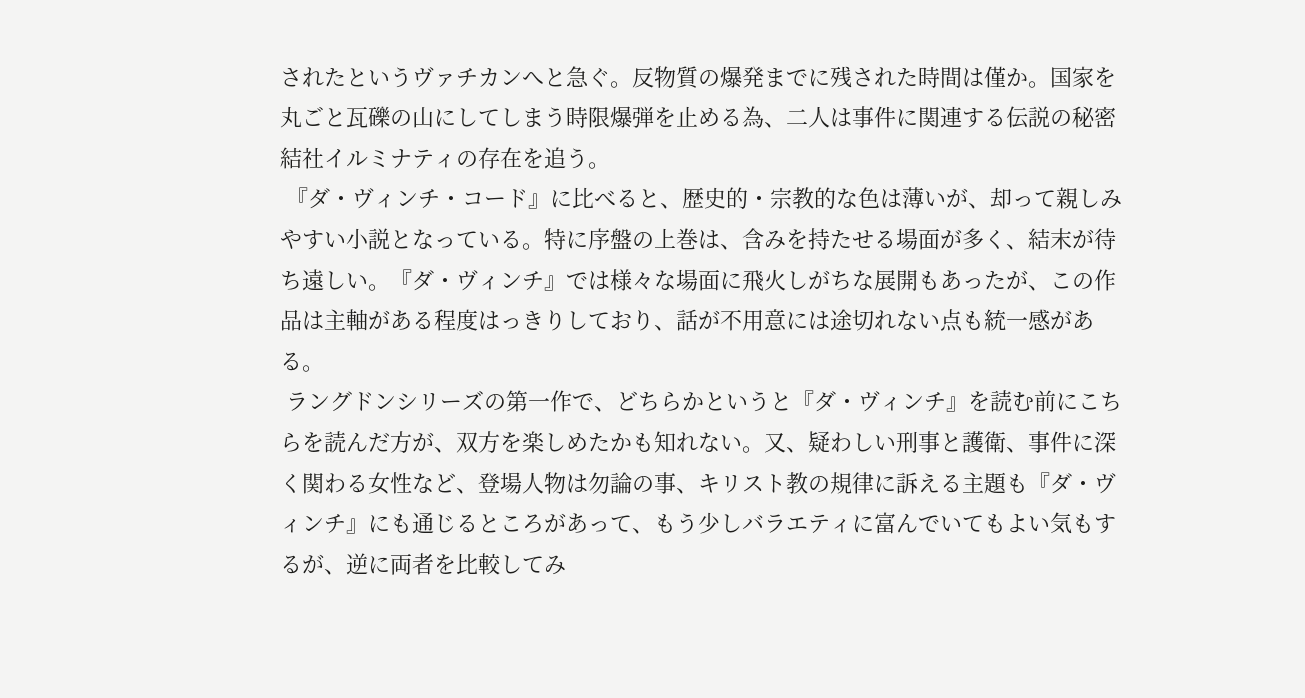されたというヴァチカンへと急ぐ。反物質の爆発までに残された時間は僅か。国家を丸ごと瓦礫の山にしてしまう時限爆弾を止める為、二人は事件に関連する伝説の秘密結社イルミナティの存在を追う。
 『ダ・ヴィンチ・コード』に比べると、歴史的・宗教的な色は薄いが、却って親しみやすい小説となっている。特に序盤の上巻は、含みを持たせる場面が多く、結末が待ち遠しい。『ダ・ヴィンチ』では様々な場面に飛火しがちな展開もあったが、この作品は主軸がある程度はっきりしており、話が不用意には途切れない点も統一感がある。
 ラングドンシリーズの第一作で、どちらかというと『ダ・ヴィンチ』を読む前にこちらを読んだ方が、双方を楽しめたかも知れない。又、疑わしい刑事と護衛、事件に深く関わる女性など、登場人物は勿論の事、キリスト教の規律に訴える主題も『ダ・ヴィンチ』にも通じるところがあって、もう少しバラエティに富んでいてもよい気もするが、逆に両者を比較してみ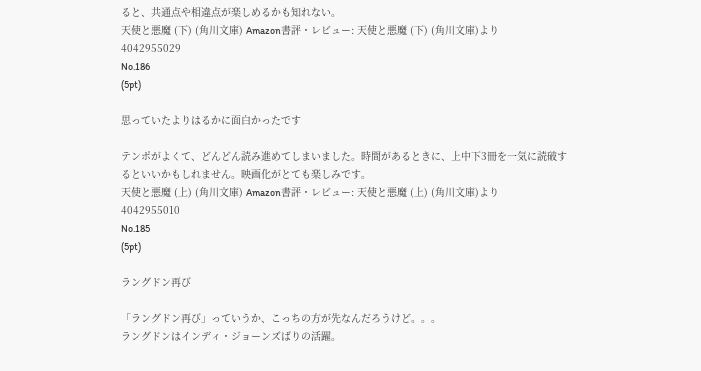ると、共通点や相違点が楽しめるかも知れない。
天使と悪魔 (下) (角川文庫) Amazon書評・レビュー: 天使と悪魔 (下) (角川文庫)より
4042955029
No.186
(5pt)

思っていたよりはるかに面白かったです

テンポがよくて、どんどん読み進めてしまいました。時間があるときに、上中下3冊を一気に読破するといいかもしれません。映画化がとても楽しみです。
天使と悪魔 (上) (角川文庫) Amazon書評・レビュー: 天使と悪魔 (上) (角川文庫)より
4042955010
No.185
(5pt)

ラングドン再び

「ラングドン再び」っていうか、こっちの方が先なんだろうけど。。。
ラングドンはインディ・ジョーンズばりの活躍。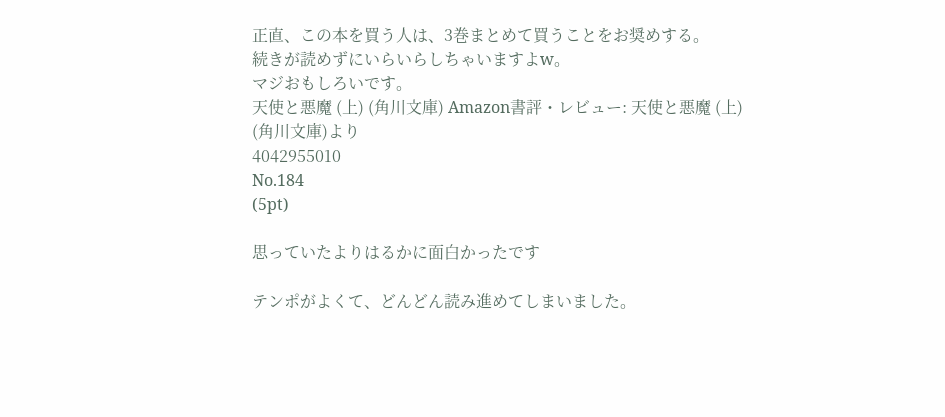正直、この本を買う人は、3巻まとめて買うことをお奨めする。
続きが読めずにいらいらしちゃいますよw。
マジおもしろいです。
天使と悪魔 (上) (角川文庫) Amazon書評・レビュー: 天使と悪魔 (上) (角川文庫)より
4042955010
No.184
(5pt)

思っていたよりはるかに面白かったです

テンポがよくて、どんどん読み進めてしまいました。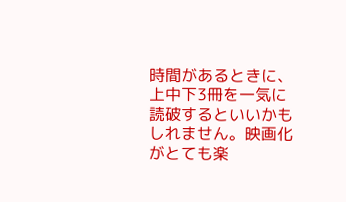時間があるときに、上中下3冊を一気に読破するといいかもしれません。映画化がとても楽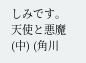しみです。
天使と悪魔 (中) (角川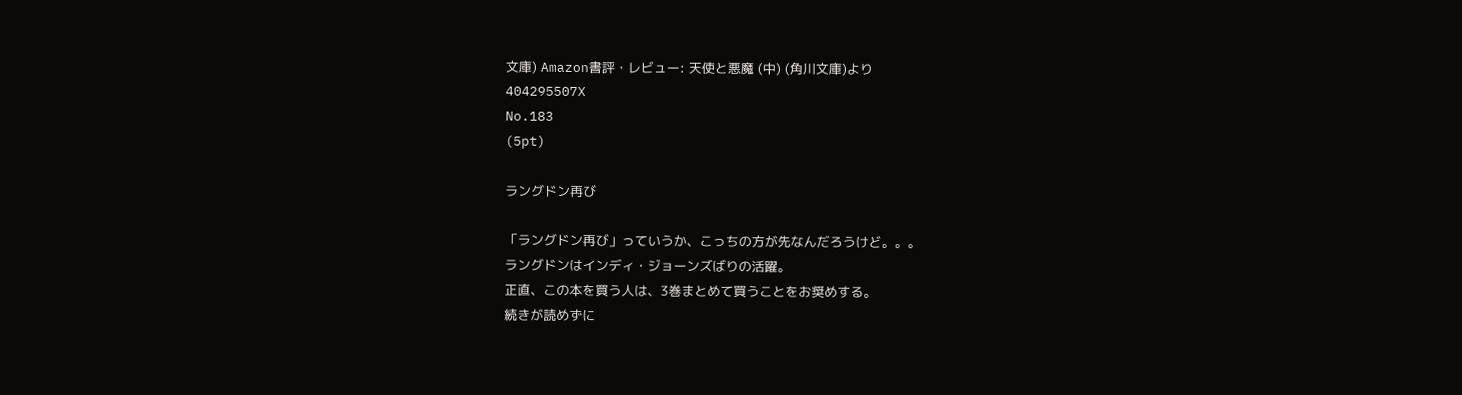文庫) Amazon書評・レビュー: 天使と悪魔 (中) (角川文庫)より
404295507X
No.183
(5pt)

ラングドン再び

「ラングドン再び」っていうか、こっちの方が先なんだろうけど。。。
ラングドンはインディ・ジョーンズばりの活躍。
正直、この本を買う人は、3巻まとめて買うことをお奨めする。
続きが読めずに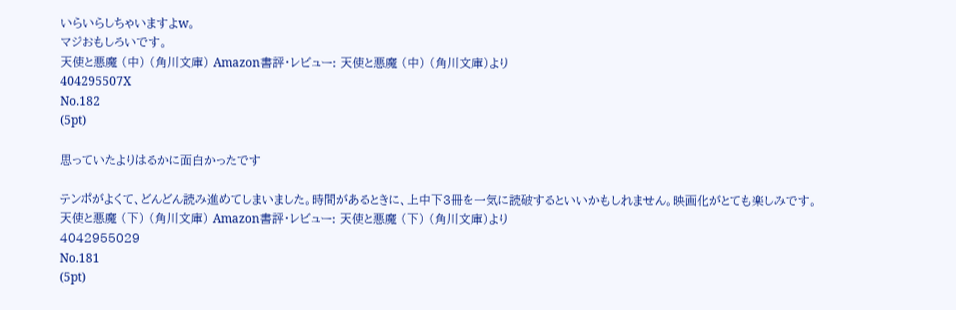いらいらしちゃいますよw。
マジおもしろいです。
天使と悪魔 (中) (角川文庫) Amazon書評・レビュー: 天使と悪魔 (中) (角川文庫)より
404295507X
No.182
(5pt)

思っていたよりはるかに面白かったです

テンポがよくて、どんどん読み進めてしまいました。時間があるときに、上中下3冊を一気に読破するといいかもしれません。映画化がとても楽しみです。
天使と悪魔 (下) (角川文庫) Amazon書評・レビュー: 天使と悪魔 (下) (角川文庫)より
4042955029
No.181
(5pt)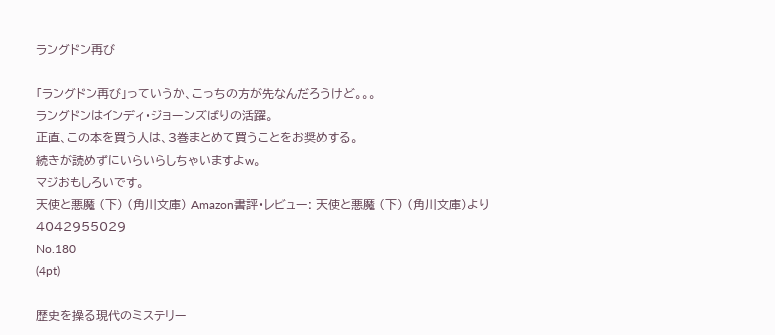ラングドン再び

「ラングドン再び」っていうか、こっちの方が先なんだろうけど。。。
ラングドンはインディ・ジョーンズばりの活躍。
正直、この本を買う人は、3巻まとめて買うことをお奨めする。
続きが読めずにいらいらしちゃいますよw。
マジおもしろいです。
天使と悪魔 (下) (角川文庫) Amazon書評・レビュー: 天使と悪魔 (下) (角川文庫)より
4042955029
No.180
(4pt)

歴史を操る現代のミステリー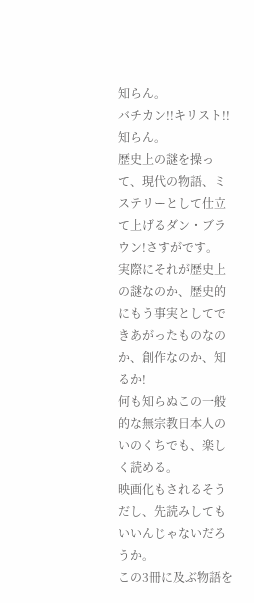知らん。
バチカン!!キリスト!!
知らん。
歴史上の謎を操って、現代の物語、ミステリーとして仕立て上げるダン・ブラウン!さすがです。
実際にそれが歴史上の謎なのか、歴史的にもう事実としてできあがったものなのか、創作なのか、知るか!
何も知らぬこの一般的な無宗教日本人のいのくちでも、楽しく読める。
映画化もされるそうだし、先読みしてもいいんじゃないだろうか。
この3冊に及ぶ物語を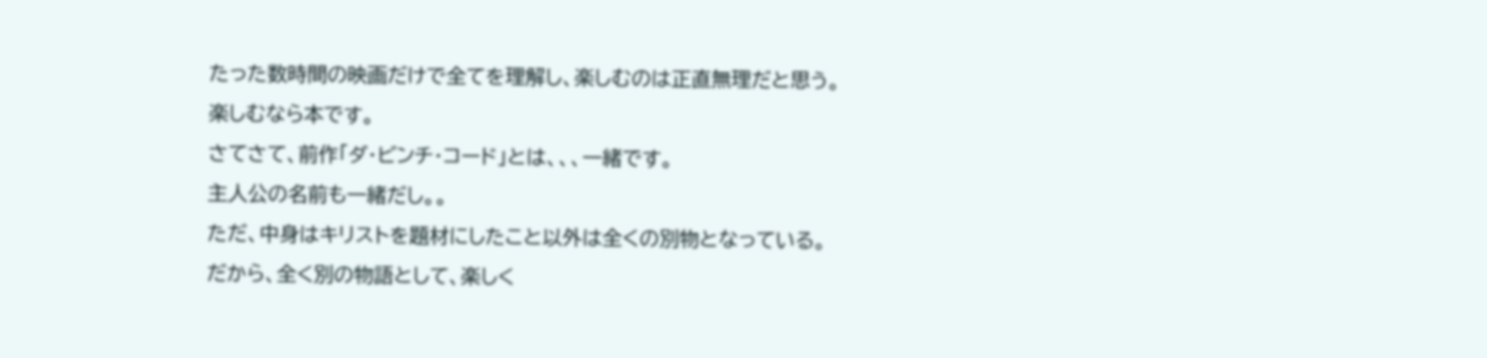たった数時間の映画だけで全てを理解し、楽しむのは正直無理だと思う。
楽しむなら本です。
さてさて、前作「ダ・ビンチ・コード」とは、、、一緒です。
主人公の名前も一緒だし。。
ただ、中身はキリストを題材にしたこと以外は全くの別物となっている。
だから、全く別の物語として、楽しく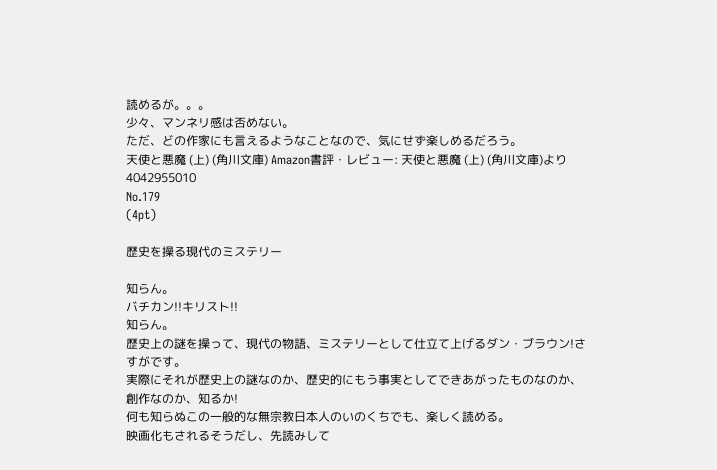読めるが。。。
少々、マンネリ感は否めない。
ただ、どの作家にも言えるようなことなので、気にせず楽しめるだろう。
天使と悪魔 (上) (角川文庫) Amazon書評・レビュー: 天使と悪魔 (上) (角川文庫)より
4042955010
No.179
(4pt)

歴史を操る現代のミステリー

知らん。
バチカン!!キリスト!!
知らん。
歴史上の謎を操って、現代の物語、ミステリーとして仕立て上げるダン・ブラウン!さすがです。
実際にそれが歴史上の謎なのか、歴史的にもう事実としてできあがったものなのか、創作なのか、知るか!
何も知らぬこの一般的な無宗教日本人のいのくちでも、楽しく読める。
映画化もされるそうだし、先読みして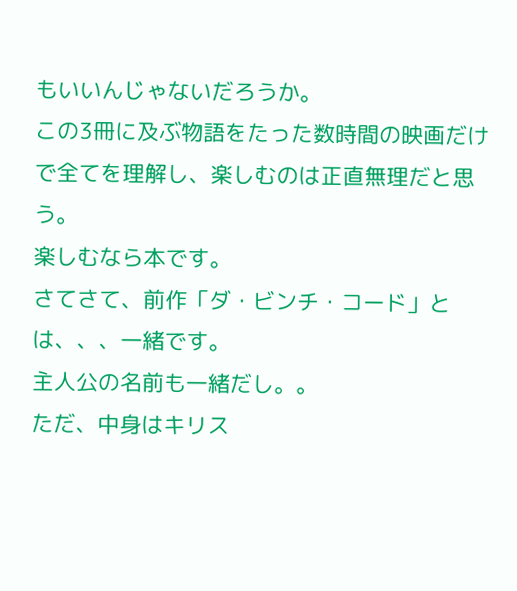もいいんじゃないだろうか。
この3冊に及ぶ物語をたった数時間の映画だけで全てを理解し、楽しむのは正直無理だと思う。
楽しむなら本です。
さてさて、前作「ダ・ビンチ・コード」とは、、、一緒です。
主人公の名前も一緒だし。。
ただ、中身はキリス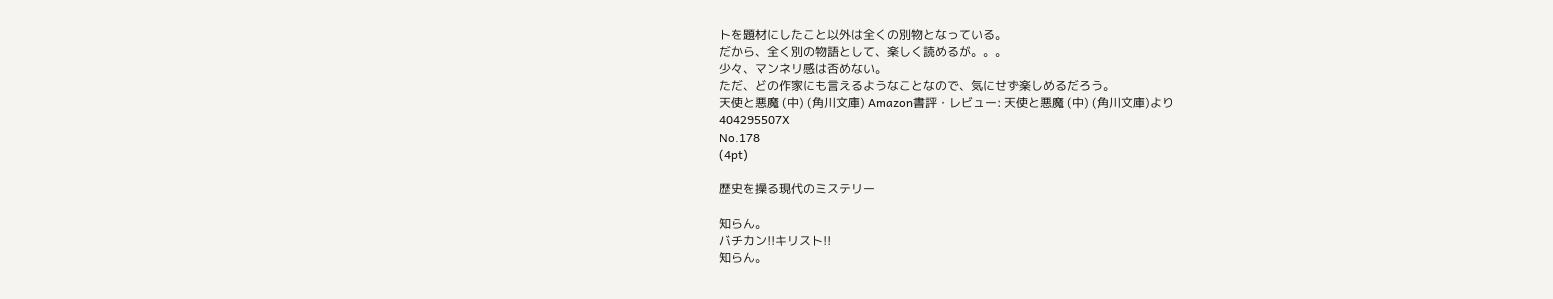トを題材にしたこと以外は全くの別物となっている。
だから、全く別の物語として、楽しく読めるが。。。
少々、マンネリ感は否めない。
ただ、どの作家にも言えるようなことなので、気にせず楽しめるだろう。
天使と悪魔 (中) (角川文庫) Amazon書評・レビュー: 天使と悪魔 (中) (角川文庫)より
404295507X
No.178
(4pt)

歴史を操る現代のミステリー

知らん。
バチカン!!キリスト!!
知らん。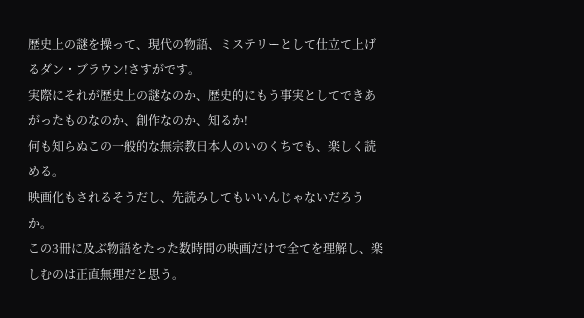歴史上の謎を操って、現代の物語、ミステリーとして仕立て上げるダン・ブラウン!さすがです。
実際にそれが歴史上の謎なのか、歴史的にもう事実としてできあがったものなのか、創作なのか、知るか!
何も知らぬこの一般的な無宗教日本人のいのくちでも、楽しく読める。
映画化もされるそうだし、先読みしてもいいんじゃないだろうか。
この3冊に及ぶ物語をたった数時間の映画だけで全てを理解し、楽しむのは正直無理だと思う。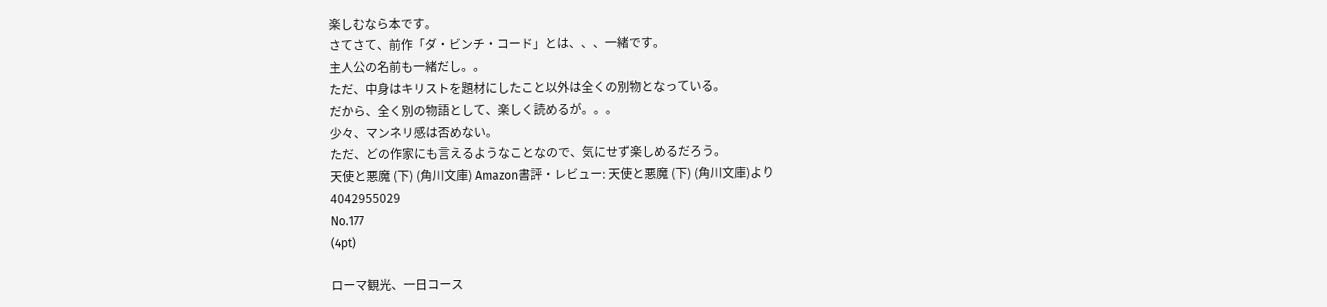楽しむなら本です。
さてさて、前作「ダ・ビンチ・コード」とは、、、一緒です。
主人公の名前も一緒だし。。
ただ、中身はキリストを題材にしたこと以外は全くの別物となっている。
だから、全く別の物語として、楽しく読めるが。。。
少々、マンネリ感は否めない。
ただ、どの作家にも言えるようなことなので、気にせず楽しめるだろう。
天使と悪魔 (下) (角川文庫) Amazon書評・レビュー: 天使と悪魔 (下) (角川文庫)より
4042955029
No.177
(4pt)

ローマ観光、一日コース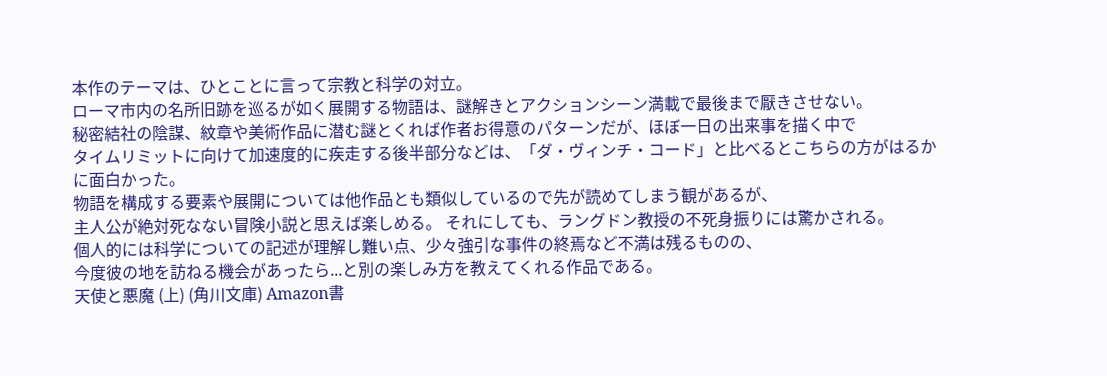本作のテーマは、ひとことに言って宗教と科学の対立。
ローマ市内の名所旧跡を巡るが如く展開する物語は、謎解きとアクションシーン満載で最後まで厭きさせない。
秘密結社の陰謀、紋章や美術作品に潜む謎とくれば作者お得意のパターンだが、ほぼ一日の出来事を描く中で
タイムリミットに向けて加速度的に疾走する後半部分などは、「ダ・ヴィンチ・コード」と比べるとこちらの方がはるかに面白かった。
物語を構成する要素や展開については他作品とも類似しているので先が読めてしまう観があるが、
主人公が絶対死なない冒険小説と思えば楽しめる。 それにしても、ラングドン教授の不死身振りには驚かされる。
個人的には科学についての記述が理解し難い点、少々強引な事件の終焉など不満は残るものの、
今度彼の地を訪ねる機会があったら...と別の楽しみ方を教えてくれる作品である。
天使と悪魔 (上) (角川文庫) Amazon書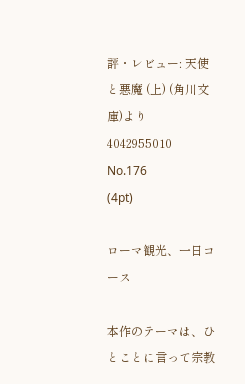評・レビュー: 天使と悪魔 (上) (角川文庫)より
4042955010
No.176
(4pt)

ローマ観光、一日コース

本作のテーマは、ひとことに言って宗教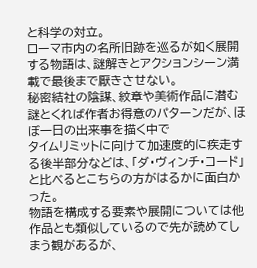と科学の対立。
ローマ市内の名所旧跡を巡るが如く展開する物語は、謎解きとアクションシーン満載で最後まで厭きさせない。
秘密結社の陰謀、紋章や美術作品に潜む謎とくれば作者お得意のパターンだが、ほぼ一日の出来事を描く中で
タイムリミットに向けて加速度的に疾走する後半部分などは、「ダ・ヴィンチ・コード」と比べるとこちらの方がはるかに面白かった。
物語を構成する要素や展開については他作品とも類似しているので先が読めてしまう観があるが、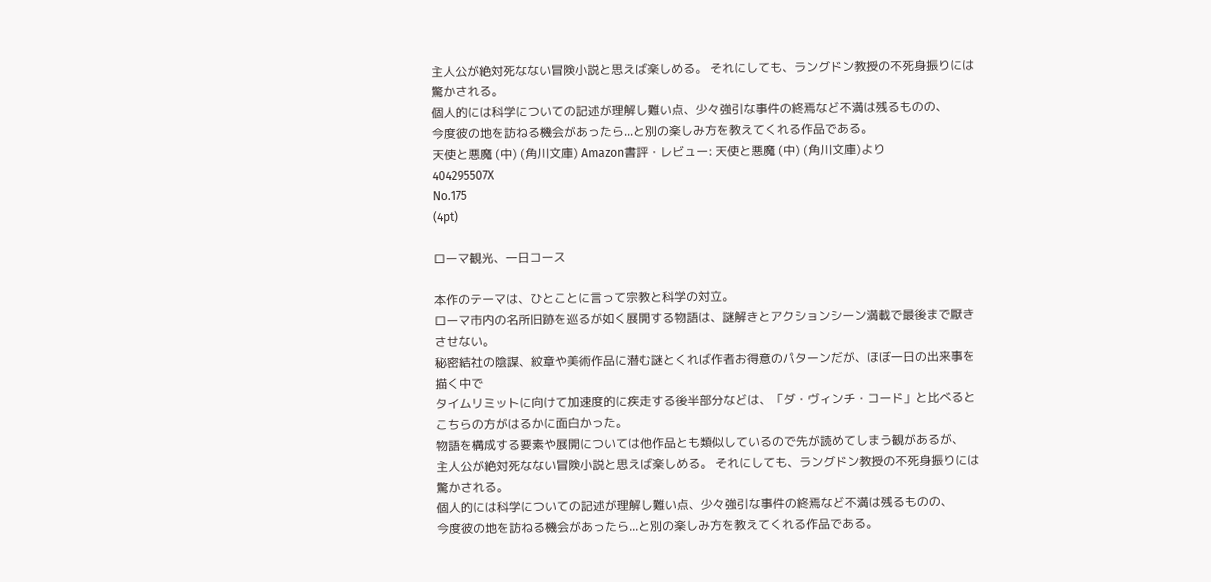主人公が絶対死なない冒険小説と思えば楽しめる。 それにしても、ラングドン教授の不死身振りには驚かされる。
個人的には科学についての記述が理解し難い点、少々強引な事件の終焉など不満は残るものの、
今度彼の地を訪ねる機会があったら...と別の楽しみ方を教えてくれる作品である。
天使と悪魔 (中) (角川文庫) Amazon書評・レビュー: 天使と悪魔 (中) (角川文庫)より
404295507X
No.175
(4pt)

ローマ観光、一日コース

本作のテーマは、ひとことに言って宗教と科学の対立。
ローマ市内の名所旧跡を巡るが如く展開する物語は、謎解きとアクションシーン満載で最後まで厭きさせない。
秘密結社の陰謀、紋章や美術作品に潜む謎とくれば作者お得意のパターンだが、ほぼ一日の出来事を描く中で
タイムリミットに向けて加速度的に疾走する後半部分などは、「ダ・ヴィンチ・コード」と比べるとこちらの方がはるかに面白かった。
物語を構成する要素や展開については他作品とも類似しているので先が読めてしまう観があるが、
主人公が絶対死なない冒険小説と思えば楽しめる。 それにしても、ラングドン教授の不死身振りには驚かされる。
個人的には科学についての記述が理解し難い点、少々強引な事件の終焉など不満は残るものの、
今度彼の地を訪ねる機会があったら...と別の楽しみ方を教えてくれる作品である。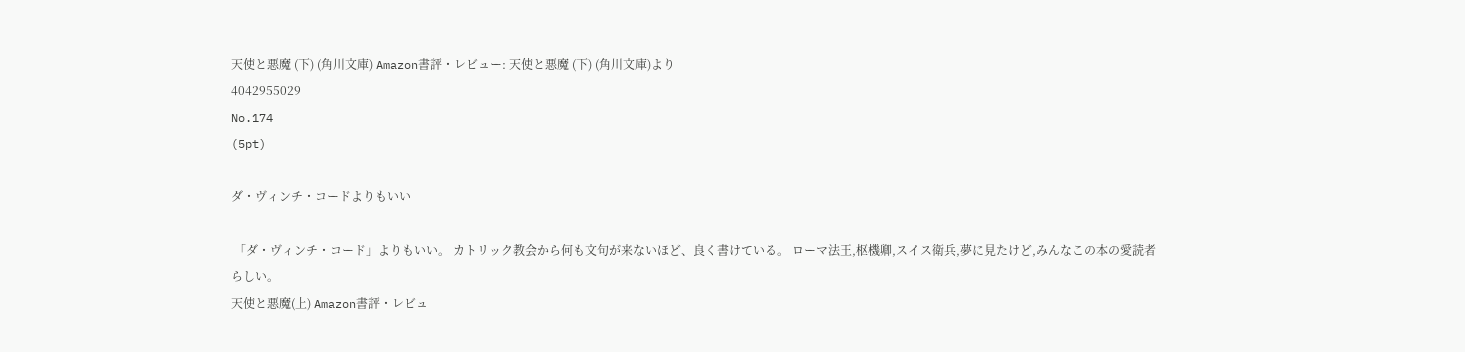天使と悪魔 (下) (角川文庫) Amazon書評・レビュー: 天使と悪魔 (下) (角川文庫)より
4042955029
No.174
(5pt)

ダ・ヴィンチ・コードよりもいい

 「ダ・ヴィンチ・コード」よりもいい。 カトリック教会から何も文句が来ないほど、良く書けている。 ローマ法王,枢機卿,スイス衛兵,夢に見たけど,みんなこの本の愛読者らしい。
天使と悪魔(上) Amazon書評・レビュ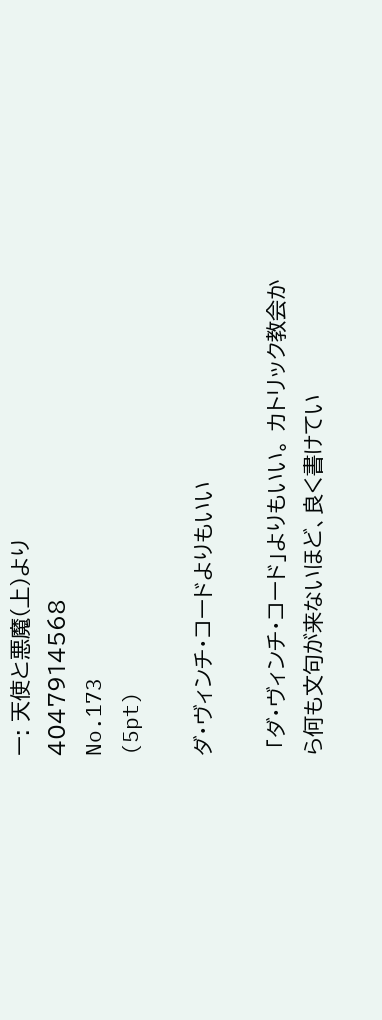ー: 天使と悪魔(上)より
4047914568
No.173
(5pt)

ダ・ヴィンチ・コードよりもいい

 「ダ・ヴィンチ・コード」よりもいい。 カトリック教会から何も文句が来ないほど、良く書けてい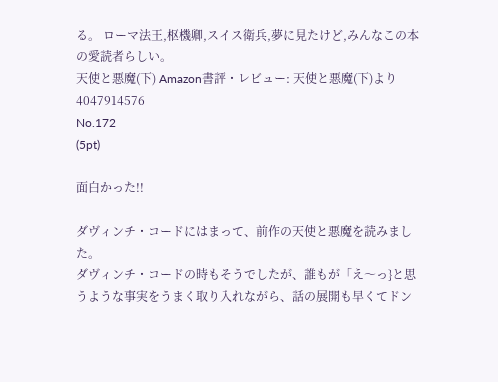る。 ローマ法王,枢機卿,スイス衛兵,夢に見たけど,みんなこの本の愛読者らしい。
天使と悪魔(下) Amazon書評・レビュー: 天使と悪魔(下)より
4047914576
No.172
(5pt)

面白かった!!

ダヴィンチ・コードにはまって、前作の天使と悪魔を読みました。
ダヴィンチ・コードの時もそうでしたが、誰もが「え〜っ}と思うような事実をうまく取り入れながら、話の展開も早くてドン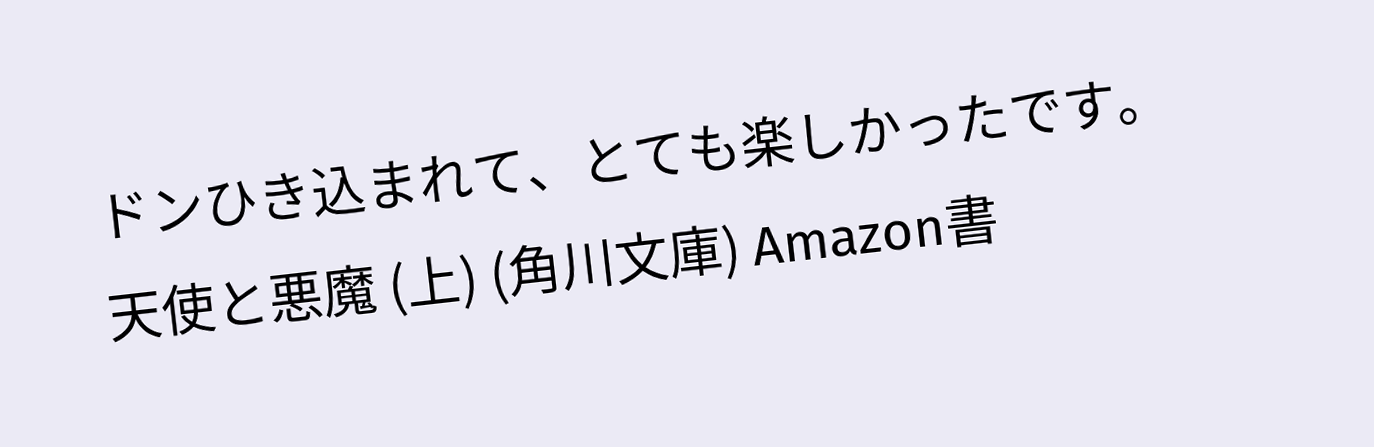ドンひき込まれて、とても楽しかったです。
天使と悪魔 (上) (角川文庫) Amazon書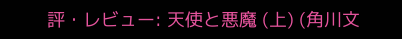評・レビュー: 天使と悪魔 (上) (角川文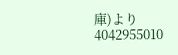庫)より
4042955010